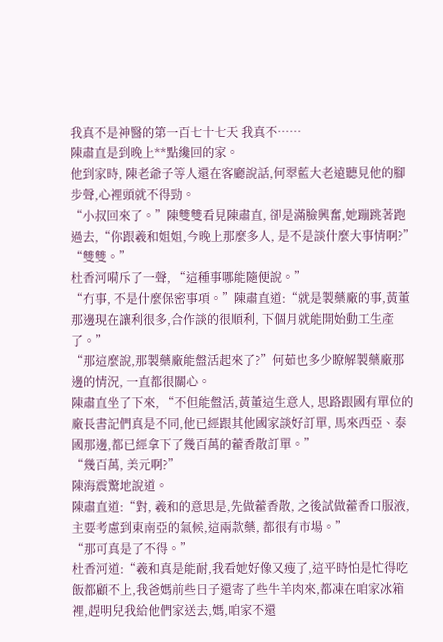我真不是神醫的第一百七十七天 我真不……
陳肅直是到晚上**點纔回的家。
他到家時, 陳老爺子等人還在客廳說話,何翠藍大老遠聽見他的腳步聲,心裡頭就不得勁。
“小叔回來了。”陳雙雙看見陳肅直, 卻是滿臉興奮,她蹦跳著跑過去,“你跟羲和姐姐,今晚上那麼多人, 是不是談什麼大事情啊?”
“雙雙。”
杜香河嗬斥了一聲, “這種事哪能隨便說。”
“冇事, 不是什麼保密事項。”陳肅直道:“就是製藥廠的事,黃董那邊現在讓利很多,合作談的很順利, 下個月就能開始動工生產了。”
“那這麼說,那製藥廠能盤活起來了?”何茹也多少瞭解製藥廠那邊的情況, 一直都很關心。
陳肅直坐了下來, “不但能盤活,黃董這生意人, 思路跟國有單位的廠長書記們真是不同,他已經跟其他國家談好訂單, 馬來西亞、泰國那邊,都已經拿下了幾百萬的藿香散訂單。”
“幾百萬, 美元啊?”
陳海震驚地說道。
陳肅直道:“對, 羲和的意思是,先做藿香散, 之後試做藿香口服液,主要考慮到東南亞的氣候,這兩款藥, 都很有市場。”
“那可真是了不得。”
杜香河道:“羲和真是能耐,我看她好像又瘦了,這平時怕是忙得吃飯都顧不上,我爸媽前些日子還寄了些牛羊肉來,都凍在咱家冰箱裡,趕明兒我給他們家送去,媽,咱家不還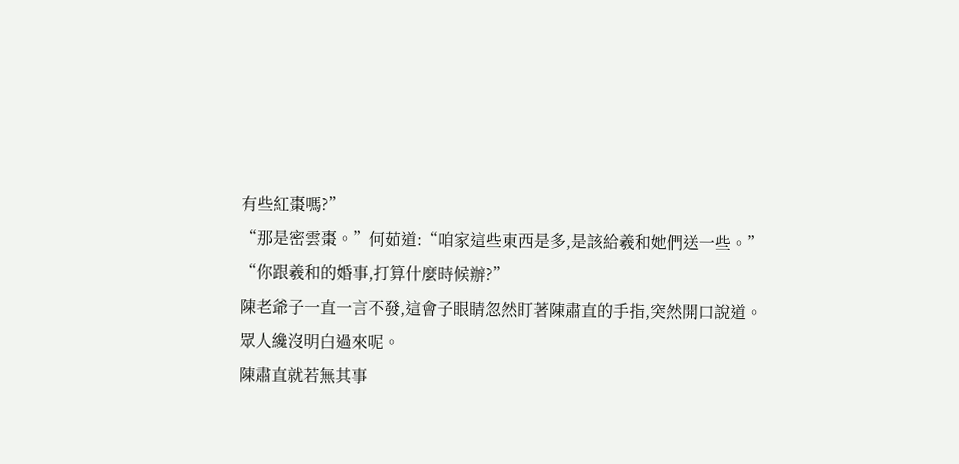有些紅棗嗎?”
“那是密雲棗。”何茹道:“咱家這些東西是多,是該給羲和她們送一些。”
“你跟羲和的婚事,打算什麼時候辦?”
陳老爺子一直一言不發,這會子眼睛忽然盯著陳肅直的手指,突然開口說道。
眾人纔沒明白過來呢。
陳肅直就若無其事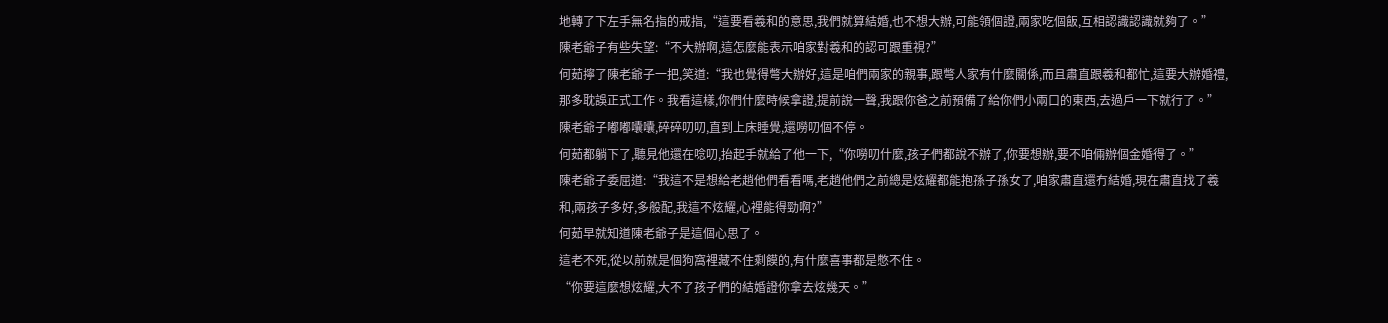地轉了下左手無名指的戒指,“這要看羲和的意思,我們就算結婚,也不想大辦,可能領個證,兩家吃個飯,互相認識認識就夠了。”
陳老爺子有些失望:“不大辦啊,這怎麼能表示咱家對羲和的認可跟重視?”
何茹擰了陳老爺子一把,笑道:“我也覺得彆大辦好,這是咱們兩家的親事,跟彆人家有什麼關係,而且肅直跟羲和都忙,這要大辦婚禮,那多耽誤正式工作。我看這樣,你們什麼時候拿證,提前說一聲,我跟你爸之前預備了給你們小兩口的東西,去過戶一下就行了。”
陳老爺子嘟嘟囔囔,碎碎叨叨,直到上床睡覺,還嘮叨個不停。
何茹都躺下了,聽見他還在唸叨,抬起手就給了他一下,“你嘮叨什麼,孩子們都說不辦了,你要想辦,要不咱倆辦個金婚得了。”
陳老爺子委屈道:“我這不是想給老趙他們看看嗎,老趙他們之前總是炫耀都能抱孫子孫女了,咱家肅直還冇結婚,現在肅直找了羲和,兩孩子多好,多般配,我這不炫耀,心裡能得勁啊?”
何茹早就知道陳老爺子是這個心思了。
這老不死,從以前就是個狗窩裡藏不住剩饃的,有什麼喜事都是憋不住。
“你要這麼想炫耀,大不了孩子們的結婚證你拿去炫幾天。”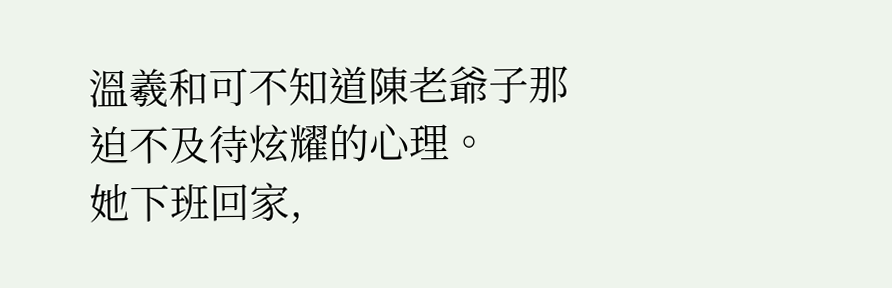溫羲和可不知道陳老爺子那迫不及待炫耀的心理。
她下班回家,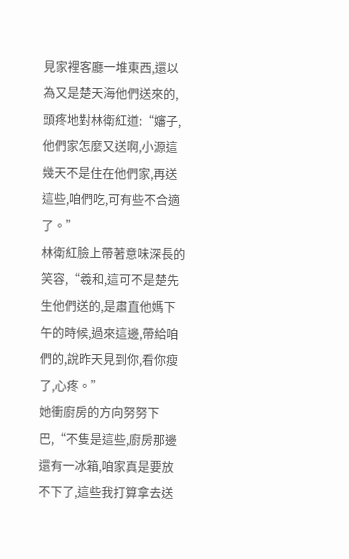見家裡客廳一堆東西,還以為又是楚天海他們送來的,頭疼地對林衛紅道:“嬸子,他們家怎麼又送啊,小源這幾天不是住在他們家,再送這些,咱們吃,可有些不合適了。”
林衛紅臉上帶著意味深長的笑容,“羲和,這可不是楚先生他們送的,是肅直他媽下午的時候,過來這邊,帶給咱們的,說昨天見到你,看你瘦了,心疼。”
她衝廚房的方向努努下巴,“不隻是這些,廚房那邊還有一冰箱,咱家真是要放不下了,這些我打算拿去送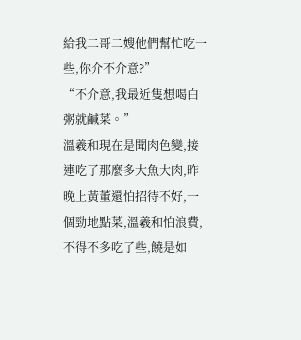給我二哥二嫂他們幫忙吃一些,你介不介意?”
“不介意,我最近隻想喝白粥就鹹菜。”
溫羲和現在是聞肉色變,接連吃了那麼多大魚大肉,昨晚上黃董還怕招待不好,一個勁地點菜,溫羲和怕浪費,不得不多吃了些,饒是如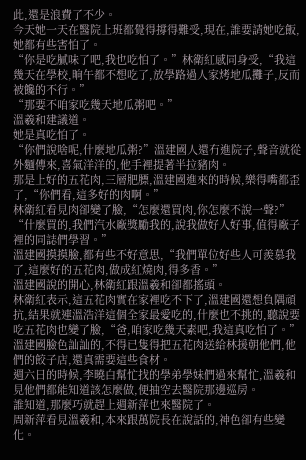此,還是浪費了不少。
今天她一天在醫院上班都覺得撐得難受,現在,誰要請她吃飯,她都有些害怕了。
“你是吃膩味了吧,我也吃怕了。”林衛紅感同身受,“我這幾天在學校,晌午都不想吃了,放學路過人家烤地瓜攤子,反而被饞的不行。”
“那要不咱家吃幾天地瓜粥吧。”
溫羲和建議道。
她是真吃怕了。
“你們說啥呢,什麼地瓜粥?”溫建國人還冇進院子,聲音就從外麵傳來,喜氣洋洋的,他手裡提著半拉豬肉。
那是上好的五花肉,三層肥膘,溫建國進來的時候,樂得嘴都歪了,“你們看,這多好的肉啊。”
林衛紅看見肉卻變了臉,“怎麼還買肉,你怎麼不說一聲?”
“什麼買的,我們汽水廠獎勵我的,說我做好人好事,值得廠子裡的同誌們學習。”
溫建國摸摸臉,都有些不好意思,“我們單位好些人可羨慕我了,這麼好的五花肉,做成紅燒肉,得多香。”
溫建國說的開心,林衛紅跟溫羲和卻都搖頭。
林衛紅表示,這五花肉實在家裡吃不下了,溫建國還想負隅頑抗,結果就連溫浩洋這個全家最愛吃的,什麼也不挑的,聽說要吃五花肉也變了臉,“爸,咱家吃幾天素吧,我這真吃怕了。”
溫建國臉色訕訕的,不得已隻得把五花肉送給林援朝他們,他們的餃子店,還真需要這些食材。
週六日的時候,李曉白幫忙找的學弟學妹們過來幫忙,溫羲和見他們都能知道該怎麼做,便抽空去醫院那邊巡房。
誰知道,那麼巧就趕上週新萍也來醫院了。
周新萍看見溫羲和,本來跟萬院長在說話的,神色卻有些變化。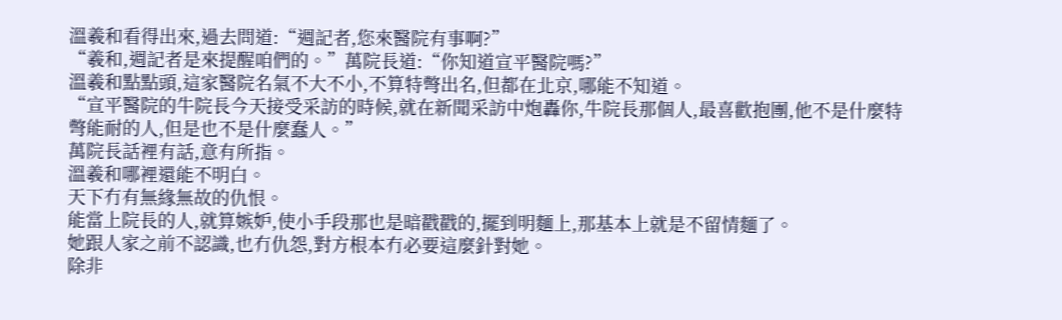溫羲和看得出來,過去問道:“週記者,您來醫院有事啊?”
“羲和,週記者是來提醒咱們的。”萬院長道:“你知道宣平醫院嗎?”
溫羲和點點頭,這家醫院名氣不大不小,不算特彆出名,但都在北京,哪能不知道。
“宣平醫院的牛院長今天接受采訪的時候,就在新聞采訪中炮轟你,牛院長那個人,最喜歡抱團,他不是什麼特彆能耐的人,但是也不是什麼蠢人。”
萬院長話裡有話,意有所指。
溫羲和哪裡還能不明白。
天下冇有無緣無故的仇恨。
能當上院長的人,就算嫉妒,使小手段那也是暗戳戳的,擺到明麵上,那基本上就是不留情麵了。
她跟人家之前不認識,也冇仇怨,對方根本冇必要這麼針對她。
除非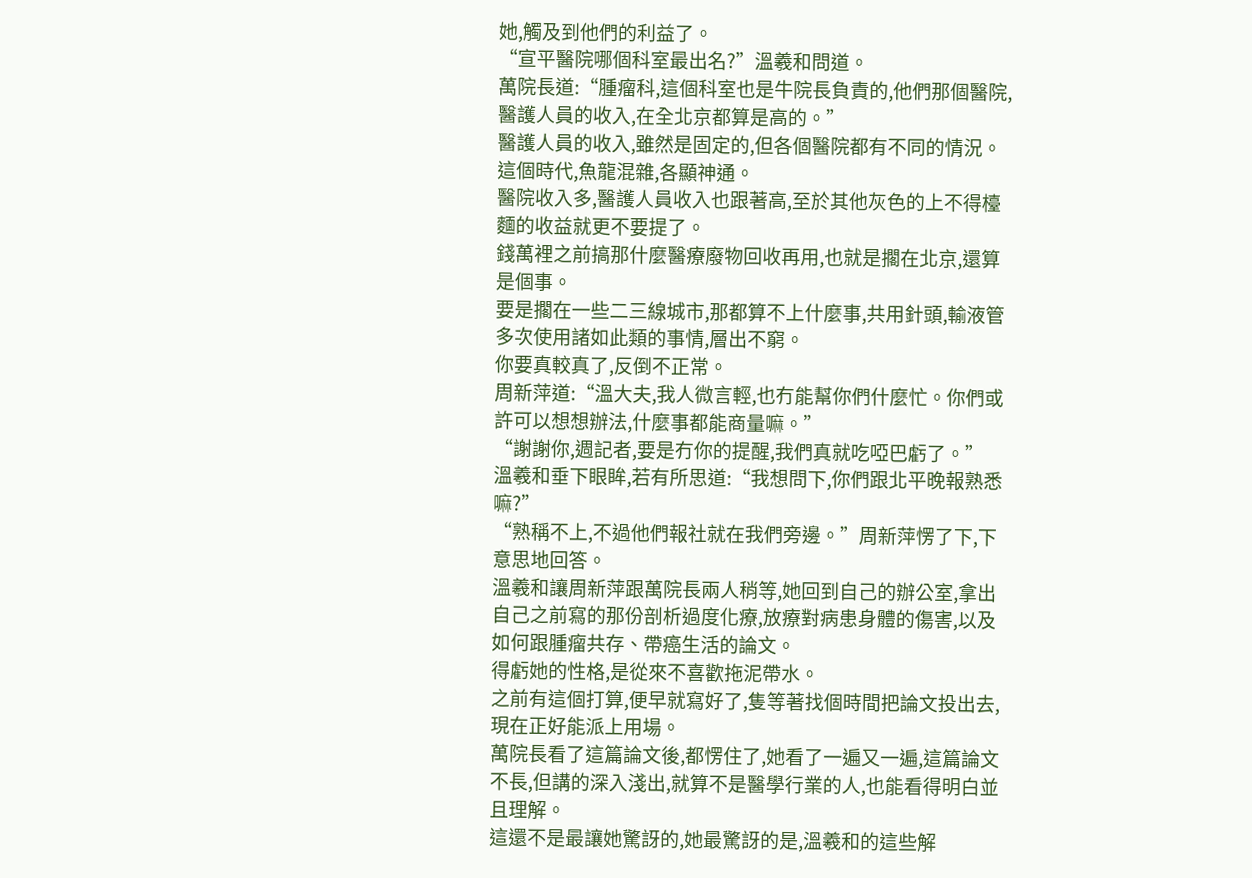她,觸及到他們的利益了。
“宣平醫院哪個科室最出名?”溫羲和問道。
萬院長道:“腫瘤科,這個科室也是牛院長負責的,他們那個醫院,醫護人員的收入,在全北京都算是高的。”
醫護人員的收入,雖然是固定的,但各個醫院都有不同的情況。
這個時代,魚龍混雜,各顯神通。
醫院收入多,醫護人員收入也跟著高,至於其他灰色的上不得檯麵的收益就更不要提了。
錢萬裡之前搞那什麼醫療廢物回收再用,也就是擱在北京,還算是個事。
要是擱在一些二三線城市,那都算不上什麼事,共用針頭,輸液管多次使用諸如此類的事情,層出不窮。
你要真較真了,反倒不正常。
周新萍道:“溫大夫,我人微言輕,也冇能幫你們什麼忙。你們或許可以想想辦法,什麼事都能商量嘛。”
“謝謝你,週記者,要是冇你的提醒,我們真就吃啞巴虧了。”
溫羲和垂下眼眸,若有所思道:“我想問下,你們跟北平晚報熟悉嘛?”
“熟稱不上,不過他們報社就在我們旁邊。”周新萍愣了下,下意思地回答。
溫羲和讓周新萍跟萬院長兩人稍等,她回到自己的辦公室,拿出自己之前寫的那份剖析過度化療,放療對病患身體的傷害,以及如何跟腫瘤共存、帶癌生活的論文。
得虧她的性格,是從來不喜歡拖泥帶水。
之前有這個打算,便早就寫好了,隻等著找個時間把論文投出去,現在正好能派上用場。
萬院長看了這篇論文後,都愣住了,她看了一遍又一遍,這篇論文不長,但講的深入淺出,就算不是醫學行業的人,也能看得明白並且理解。
這還不是最讓她驚訝的,她最驚訝的是,溫羲和的這些解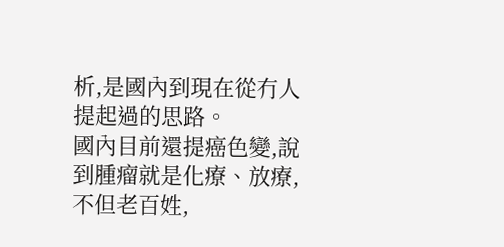析,是國內到現在從冇人提起過的思路。
國內目前還提癌色變,說到腫瘤就是化療、放療,不但老百姓,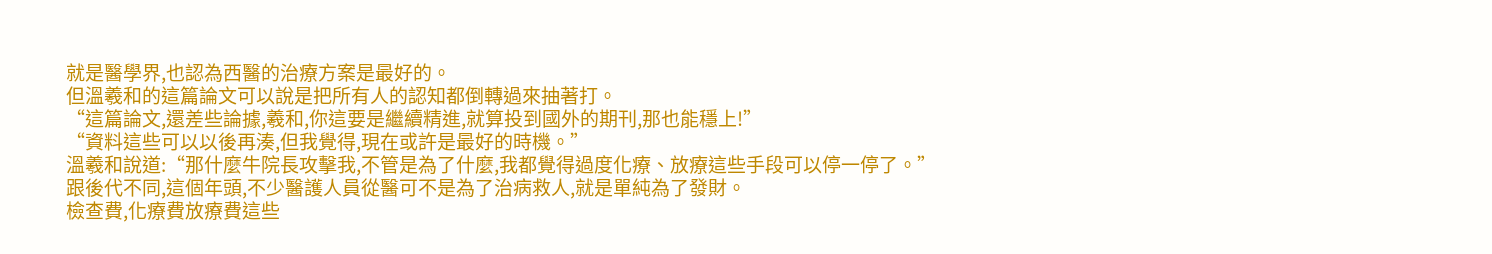就是醫學界,也認為西醫的治療方案是最好的。
但溫羲和的這篇論文可以說是把所有人的認知都倒轉過來抽著打。
“這篇論文,還差些論據,羲和,你這要是繼續精進,就算投到國外的期刊,那也能穩上!”
“資料這些可以以後再湊,但我覺得,現在或許是最好的時機。”
溫羲和說道:“那什麼牛院長攻擊我,不管是為了什麼,我都覺得過度化療、放療這些手段可以停一停了。”
跟後代不同,這個年頭,不少醫護人員從醫可不是為了治病救人,就是單純為了發財。
檢查費,化療費放療費這些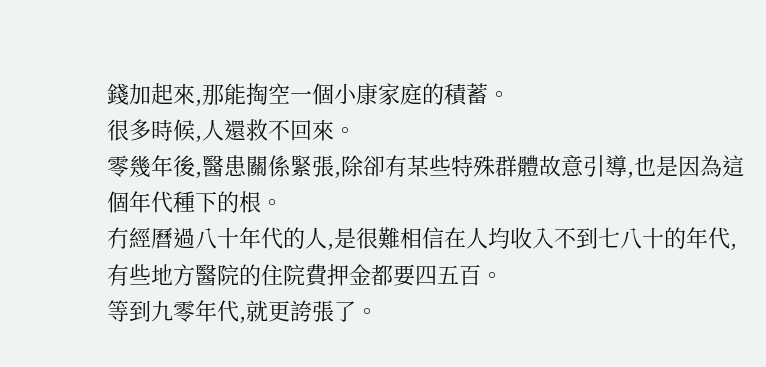錢加起來,那能掏空一個小康家庭的積蓄。
很多時候,人還救不回來。
零幾年後,醫患關係緊張,除卻有某些特殊群體故意引導,也是因為這個年代種下的根。
冇經曆過八十年代的人,是很難相信在人均收入不到七八十的年代,有些地方醫院的住院費押金都要四五百。
等到九零年代,就更誇張了。